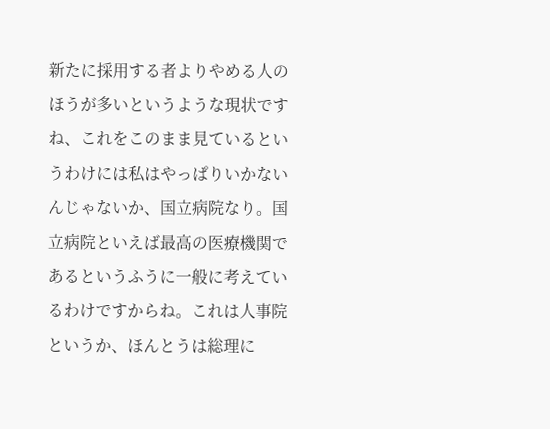新たに採用する者よりやめる人のほうが多いというような現状ですね、これをこのまま見ているというわけには私はやっぱりいかないんじゃないか、国立病院なり。国立病院といえば最高の医療機関であるというふうに一般に考えているわけですからね。これは人事院というか、ほんとうは総理に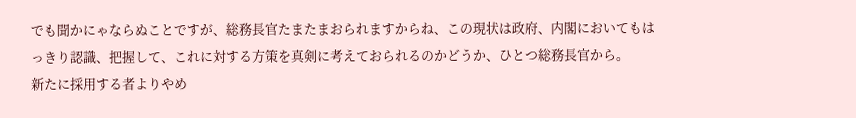でも聞かにゃならぬことですが、総務長官たまたまおられますからね、この現状は政府、内閣においてもはっきり認識、把握して、これに対する方策を真剣に考えておられるのかどうか、ひとつ総務長官から。
新たに採用する者よりやめ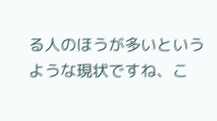る人のほうが多いというような現状ですね、こ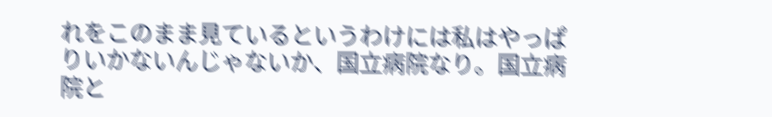れをこのまま見ているというわけには私はやっぱりいかないんじゃないか、国立病院なり。国立病院と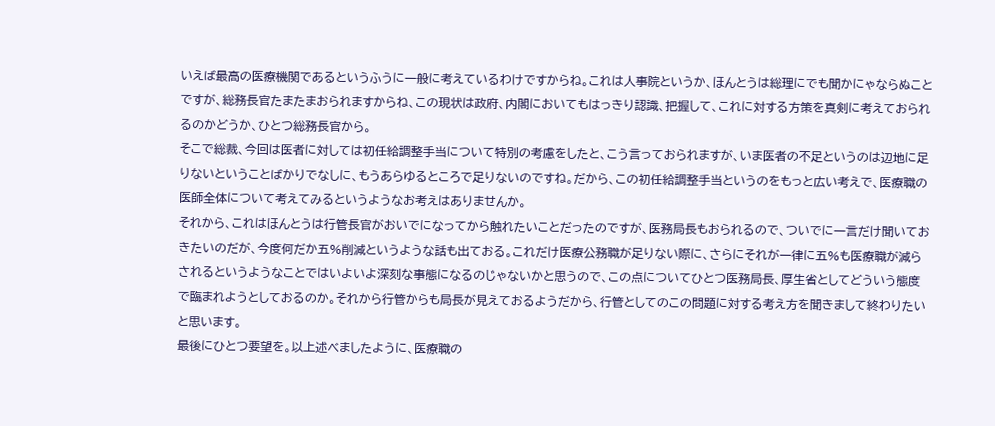いえば最高の医療機関であるというふうに一般に考えているわけですからね。これは人事院というか、ほんとうは総理にでも聞かにゃならぬことですが、総務長官たまたまおられますからね、この現状は政府、内閣においてもはっきり認識、把握して、これに対する方策を真剣に考えておられるのかどうか、ひとつ総務長官から。
そこで総裁、今回は医者に対しては初任給調整手当について特別の考慮をしたと、こう言っておられますが、いま医者の不足というのは辺地に足りないということばかりでなしに、もうあらゆるところで足りないのですね。だから、この初任給調整手当というのをもっと広い考えで、医療職の医師全体について考えてみるというようなお考えはありませんか。
それから、これはほんとうは行管長官がおいでになってから触れたいことだったのですが、医務局長もおられるので、ついでに一言だけ聞いておきたいのだが、今度何だか五%削減というような話も出ておる。これだけ医療公務職が足りない際に、さらにそれが一律に五%も医療職が減らされるというようなことではいよいよ深刻な事態になるのじゃないかと思うので、この点についてひとつ医務局長、厚生省としてどういう態度で臨まれようとしておるのか。それから行管からも局長が見えておるようだから、行管としてのこの問題に対する考え方を聞きまして終わりたいと思います。
最後にひとつ要望を。以上述べましたように、医療職の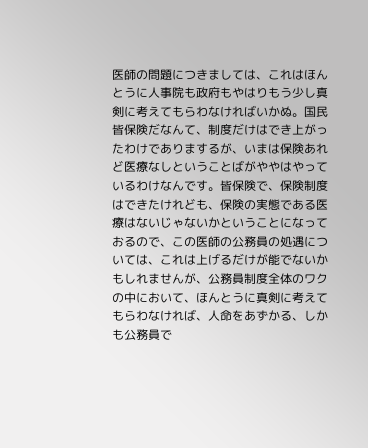医師の問題につきましては、これはほんとうに人事院も政府もやはりもう少し真剣に考えてもらわなければいかぬ。国民皆保険だなんて、制度だけはでき上がったわけでありまするが、いまは保険あれど医療なしということばがややはやっているわけなんです。皆保険で、保険制度はできたけれども、保険の実態である医療はないじゃないかということになっておるので、この医師の公務員の処遇については、これは上げるだけが能でないかもしれませんが、公務員制度全体のワクの中において、ほんとうに真剣に考えてもらわなければ、人命をあずかる、しかも公務員で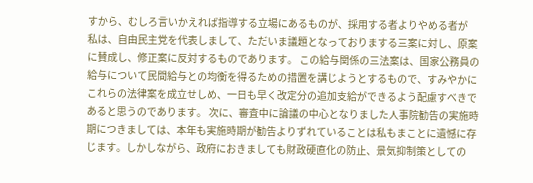すから、むしろ言いかえれば指導する立場にあるものが、採用する者よりやめる者が
私は、自由民主党を代表しまして、ただいま議題となっておりまする三案に対し、原案に賛成し、修正案に反対するものであります。 この給与関係の三法案は、国家公務員の給与について民間給与との均衡を得るための措置を講じようとするもので、すみやかにこれらの法律案を成立せしめ、一日も早く改定分の追加支給ができるよう配慮すべきであると思うのであります。 次に、審査中に論議の中心となりました人事院勧告の実施時期につきましては、本年も実施時期が勧告よりずれていることは私もまことに遺憾に存じます。しかしながら、政府におきましても財政硬直化の防止、景気抑制策としての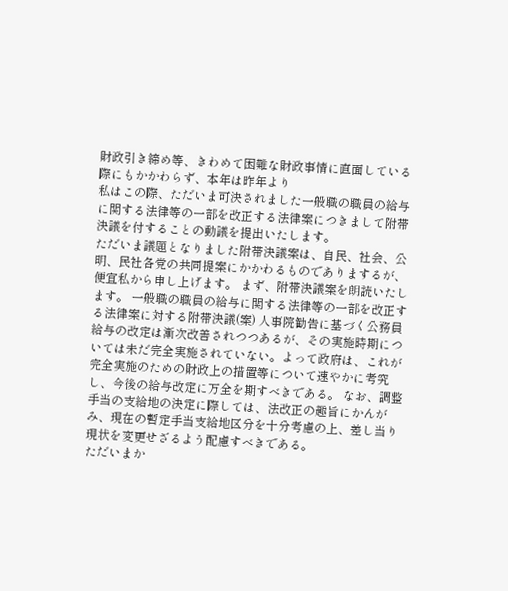財政引き締め等、きわめて困難な財政事情に直面している際にもかかわらず、本年は昨年より
私はこの際、ただいま可決されました一般職の職員の給与に関する法律等の一部を改正する法律案につきまして附帯決議を付することの動議を提出いたします。
ただいま議題となりました附帯決議案は、自民、社会、公明、民社各党の共同提案にかかわるものでありまするが、便宜私から申し上げます。 まず、附帯決議案を朗読いたします。 一般職の職員の給与に関する法律等の一部を改正する法律案に対する附帯決議(案) 人事院勧告に基づく公務員給与の改定は漸次改善されつつあるが、その実施時期については未だ完全実施されていない。よって政府は、これが完全実施のための財政上の措置等について速やかに考究し、今後の給与改定に万全を期すべきである。 なお、調整手当の支給地の決定に際しては、法改正の趣旨にかんがみ、現在の暫定手当支給地区分を十分考慮の上、差し当り現状を変更せざるよう配慮すべきである。
ただいまか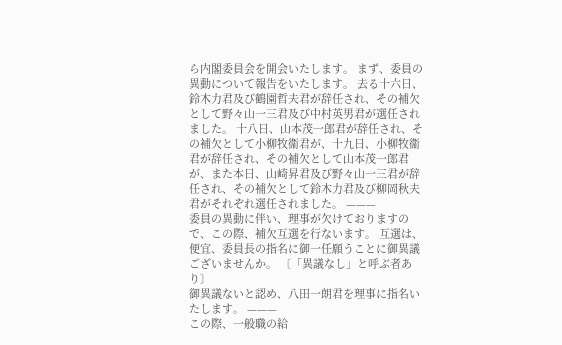ら内閣委員会を開会いたします。 まず、委員の異動について報告をいたします。 去る十六日、鈴木力君及び鶴園哲夫君が辞任され、その補欠として野々山一三君及び中村英男君が選任されました。 十八日、山本茂一郎君が辞任され、その補欠として小柳牧衞君が、十九日、小柳牧衞君が辞任され、その補欠として山本茂一郎君が、また本日、山崎昇君及び野々山一三君が辞任され、その補欠として鈴木力君及び柳岡秋夫君がそれぞれ選任されました。 ———
委員の異動に伴い、理事が欠けておりますので、この際、補欠互選を行ないます。 互選は、便宜、委員長の指名に御一任願うことに御異議ございませんか。 〔「異議なし」と呼ぶ者あり〕
御異議ないと認め、八田一朗君を理事に指名いたします。 ———
この際、一般職の給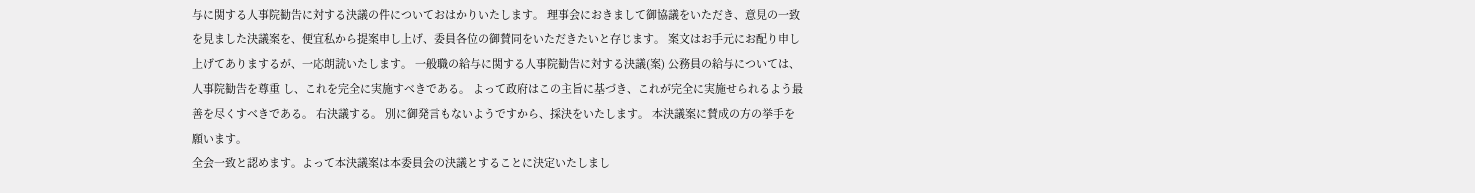与に関する人事院勧告に対する決議の件についておはかりいたします。 理事会におきまして御協議をいただき、意見の一致を見ました決議案を、便宜私から提案申し上げ、委員各位の御賛同をいただきたいと存じます。 案文はお手元にお配り申し上げてありまするが、一応朗読いたします。 一般職の給与に関する人事院勧告に対する決議(案) 公務員の給与については、人事院勧告を尊重 し、これを完全に実施すべきである。 よって政府はこの主旨に基づき、これが完全に実施せられるよう最善を尽くすべきである。 右決議する。 別に御発言もないようですから、採決をいたします。 本決議案に賛成の方の挙手を願います。
全会一致と認めます。よって本決議案は本委員会の決議とすることに決定いたしまし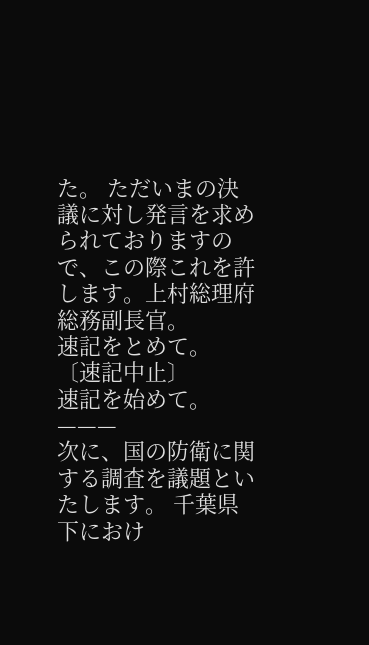た。 ただいまの決議に対し発言を求められておりますので、この際これを許します。上村総理府総務副長官。
速記をとめて。 〔速記中止〕
速記を始めて。 ———
次に、国の防衛に関する調査を議題といたします。 千葉県下におけ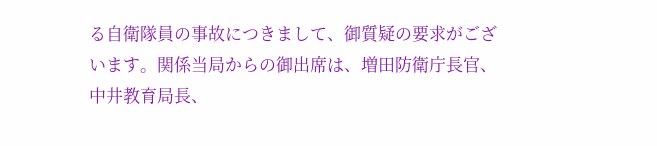る自衛隊員の事故につきまして、御質疑の要求がございます。関係当局からの御出席は、増田防衛庁長官、中井教育局長、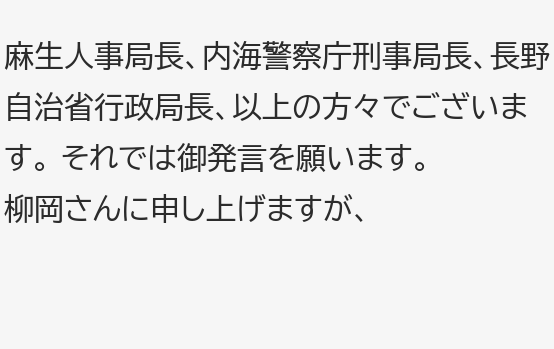麻生人事局長、内海警察庁刑事局長、長野自治省行政局長、以上の方々でございます。 それでは御発言を願います。
柳岡さんに申し上げますが、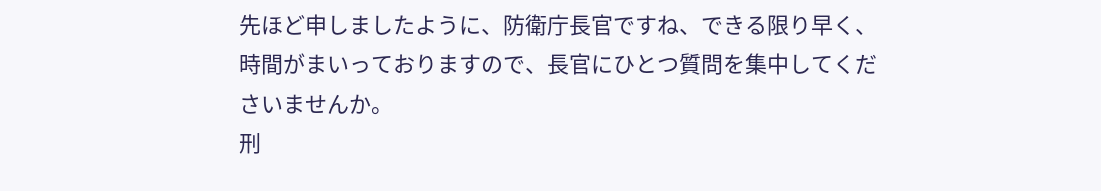先ほど申しましたように、防衛庁長官ですね、できる限り早く、時間がまいっておりますので、長官にひとつ質問を集中してくださいませんか。
刑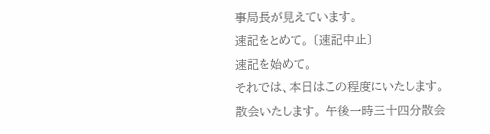事局長が見えています。
速記をとめて。 〔速記中止〕
速記を始めて。
それでは、本日はこの程度にいたします。 散会いたします。 午後一時三十四分散会